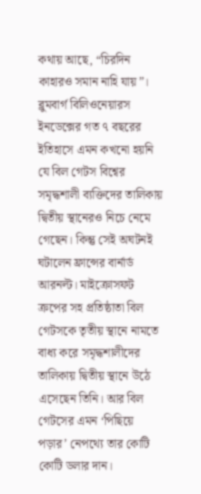কথায় আছে, “চিরদিন কাহারও সমান নাহি যায়”। ব্লুমবার্গ বিলিওনেয়ারস ইনডেক্সের গত ৭ বছরের ইতিহাসে এমন কখনো হয়নি যে বিল গেটস বিশ্বের সমৃদ্ধশালী ব্যক্তিদের তালিকায় দ্বিতীয় স্থানেরও নিচে নেমে গেছেন। কিন্তু সেই অঘটনই ঘটালেন ফ্রান্সের বার্নার্ড আরনল্ট। মাইক্রোসফট ক্রপের সহ প্রতিষ্ঠাতা বিল গেটসকে তৃতীয় স্থানে নামতে বাধ্য করে সমৃদ্ধশালীদের তালিকায় দ্বিতীয় স্থানে উঠে এসেছেন তিনি। আর বিল গেটসের এমন ‘পিছিয়ে পড়ার’ নেপথ্যে তার কোটি কোটি ডলার দান।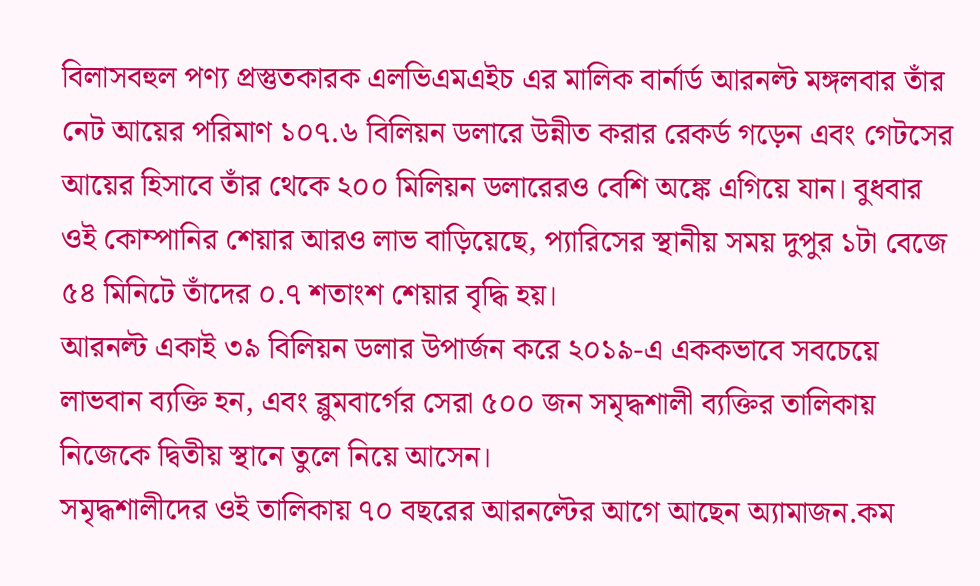বিলাসবহুল পণ্য প্রস্তুতকারক এলভিএমএইচ এর মালিক বার্নার্ড আরনল্ট মঙ্গলবার তাঁর নেট আয়ের পরিমাণ ১০৭.৬ বিলিয়ন ডলারে উন্নীত করার রেকর্ড গড়েন এবং গেটসের আয়ের হিসাবে তাঁর থেকে ২০০ মিলিয়ন ডলারেরও বেশি অঙ্কে এগিয়ে যান। বুধবার ওই কোম্পানির শেয়ার আরও লাভ বাড়িয়েছে, প্যারিসের স্থানীয় সময় দুপুর ১টা বেজে ৫৪ মিনিটে তাঁদের ০.৭ শতাংশ শেয়ার বৃদ্ধি হয়।
আরনল্ট একাই ৩৯ বিলিয়ন ডলার উপার্জন করে ২০১৯-এ এককভাবে সবচেয়ে লাভবান ব্যক্তি হন, এবং ব্লুমবার্গের সেরা ৫০০ জন সমৃদ্ধশালী ব্যক্তির তালিকায় নিজেকে দ্বিতীয় স্থানে তুলে নিয়ে আসেন।
সমৃদ্ধশালীদের ওই তালিকায় ৭০ বছরের আরনল্টের আগে আছেন অ্যামাজন.কম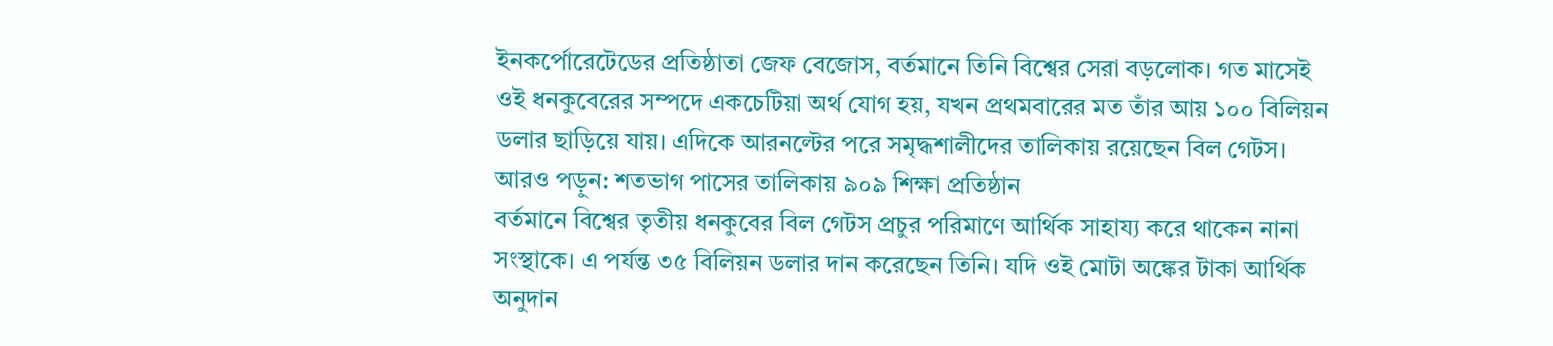ইনকর্পোরেটেডের প্রতিষ্ঠাতা জেফ বেজোস, বর্তমানে তিনি বিশ্বের সেরা বড়লোক। গত মাসেই ওই ধনকুবেরের সম্পদে একচেটিয়া অর্থ যোগ হয়, যখন প্রথমবারের মত তাঁর আয় ১০০ বিলিয়ন ডলার ছাড়িয়ে যায়। এদিকে আরনল্টের পরে সমৃদ্ধশালীদের তালিকায় রয়েছেন বিল গেটস।
আরও পড়ুন: শতভাগ পাসের তালিকায় ৯০৯ শিক্ষা প্রতিষ্ঠান
বর্তমানে বিশ্বের তৃতীয় ধনকুবের বিল গেটস প্রচুর পরিমাণে আর্থিক সাহায্য করে থাকেন নানা সংস্থাকে। এ পর্যন্ত ৩৫ বিলিয়ন ডলার দান করেছেন তিনি। যদি ওই মোটা অঙ্কের টাকা আর্থিক অনুদান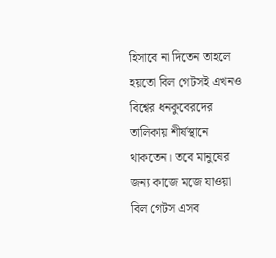হিসাবে না দিতেন তাহলে হয়তো বিল গেটসই এখনও বিশ্বের ধনকুবেরদের তালিকায় শীর্ষস্থানে থাকতেন। তবে মানুষের জন্য কাজে মজে যাওয়া বিল গেটস এসব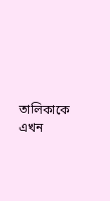তালিকাকে এখন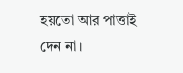হয়তো আর পাত্তাই দেন না।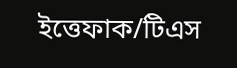ইত্তেফাক/টিএস